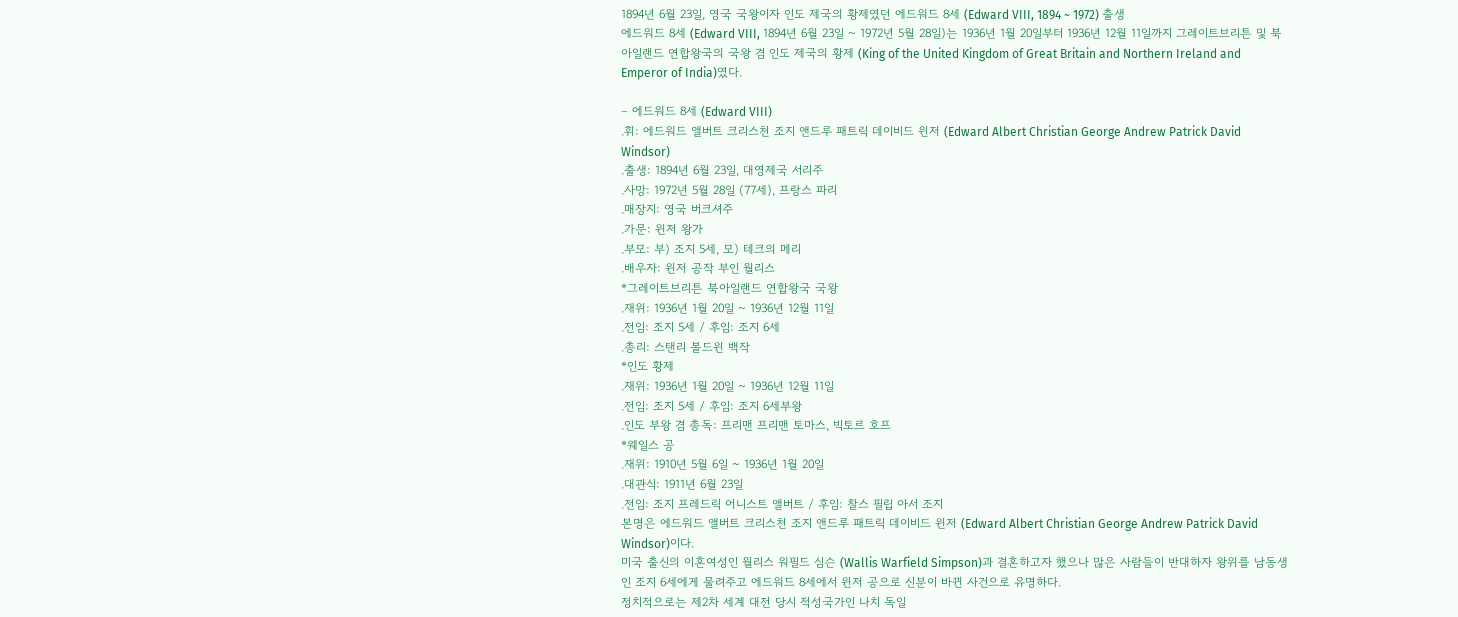1894년 6월 23일, 영국 국왕이자 인도 제국의 황제였던 에드워드 8세 (Edward VIII, 1894 ~ 1972) 출생
에드워드 8세 (Edward VIII, 1894년 6월 23일 ~ 1972년 5월 28일)는 1936년 1월 20일부터 1936년 12월 11일까지 그레이트브리튼 및 북아일랜드 연합왕국의 국왕 겸 인도 제국의 황제 (King of the United Kingdom of Great Britain and Northern Ireland and Emperor of India)였다.

– 에드워드 8세 (Edward VIII)
.휘: 에드워드 앨버트 크리스천 조지 앤드루 패트릭 데이비드 윈저 (Edward Albert Christian George Andrew Patrick David Windsor)
.출생: 1894년 6월 23일, 대영제국 서리주
.사망: 1972년 5월 28일 (77세), 프랑스 파리
.매장지: 영국 버크셔주
.가문: 윈저 왕가
.부모: 부) 조지 5세, 모) 테크의 메리
.배우자: 윈저 공작 부인 월리스
*그레이트브리튼 북아일랜드 연합왕국 국왕
.재위: 1936년 1월 20일 ~ 1936년 12월 11일
.전임: 조지 5세 / 후임: 조지 6세
.총리: 스탠리 볼드윈 백작
*인도 황제
.재위: 1936년 1월 20일 ~ 1936년 12월 11일
.전임: 조지 5세 / 후임: 조지 6세부왕
.인도 부왕 겸 총독: 프리맨 프리맨 토마스, 빅토르 호프
*웨일스 공
.재위: 1910년 5월 6일 ~ 1936년 1월 20일
.대관식: 1911년 6월 23일
.전임: 조지 프레드릭 어니스트 앨버트 / 후임: 찰스 필립 아서 조지
본명은 에드워드 앨버트 크리스천 조지 앤드루 패트릭 데이비드 윈저 (Edward Albert Christian George Andrew Patrick David Windsor)이다.
미국 출신의 이혼여성인 월리스 워필드 심슨 (Wallis Warfield Simpson)과 결혼하고자 했으나 많은 사람들이 반대하자 왕위를 남동생인 조지 6세에게 물려주고 에드워드 8세에서 윈저 공으로 신분이 바뀐 사건으로 유명하다.
정치적으로는 제2차 세계 대전 당시 적성국가인 나치 독일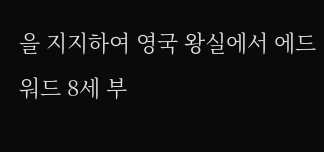을 지지하여 영국 왕실에서 에드워드 8세 부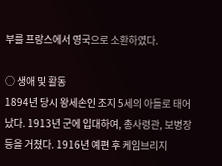부를 프랑스에서 영국으로 소환하였다.

○ 생애 및 활동
1894년 당시 왕세손인 조지 5세의 아들로 태어났다. 1913년 군에 입대하여, 총사령관, 보병장 등을 거쳤다. 1916년 예편 후 케임브리지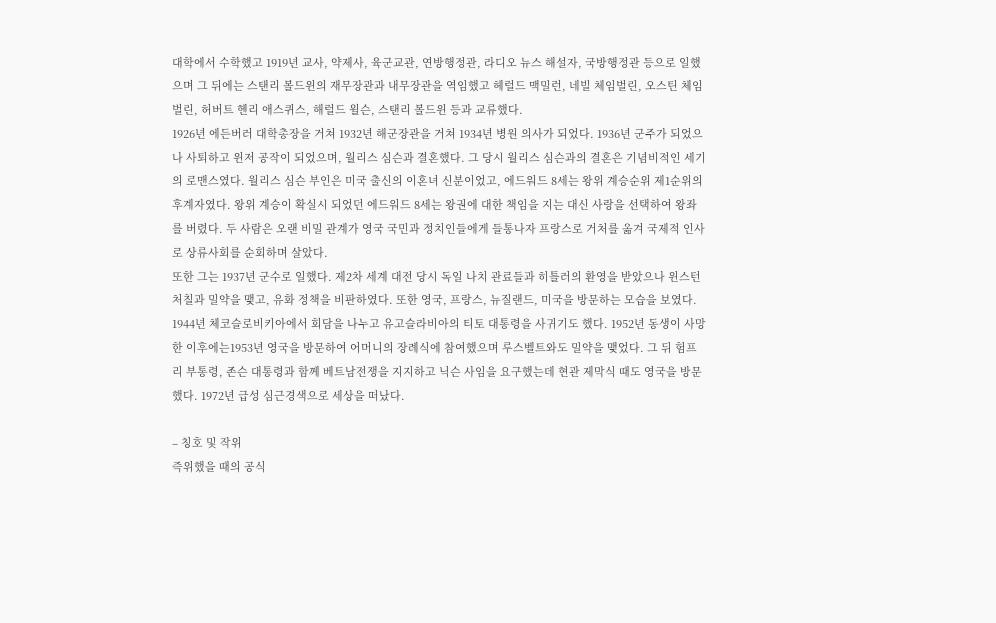대학에서 수학했고 1919년 교사, 약제사, 육군교관, 연방행정관, 라디오 뉴스 해설자, 국방행정관 등으로 일했으며 그 뒤에는 스탠리 볼드윈의 재무장관과 내무장관을 역임했고 헤럴드 맥밀런, 네빌 체임벌린, 오스틴 체임벌린, 허버트 헨리 애스퀴스, 해럴드 윌슨, 스탠리 볼드윈 등과 교류했다.
1926년 에든버러 대학총장을 거쳐 1932년 해군장관을 거쳐 1934년 병원 의사가 되었다. 1936년 군주가 되었으나 사퇴하고 윈저 공작이 되었으며, 월리스 심슨과 결혼했다. 그 당시 월리스 심슨과의 결혼은 기념비적인 세기의 로맨스였다. 월리스 심슨 부인은 미국 출신의 이혼녀 신분이었고, 에드워드 8세는 왕위 계승순위 제1순위의 후계자였다. 왕위 계승이 확실시 되었던 에드워드 8세는 왕권에 대한 책임을 지는 대신 사랑을 선택하여 왕좌를 버렸다. 두 사람은 오랜 비밀 관계가 영국 국민과 정치인들에게 들통나자 프랑스로 거처를 옮겨 국제적 인사로 상류사회를 순회하며 살았다.
또한 그는 1937년 군수로 일했다. 제2차 세계 대전 당시 독일 나치 관료들과 히틀러의 환영을 받았으나 윈스턴 처칠과 밀약을 맺고, 유화 정책을 비판하였다. 또한 영국, 프랑스, 뉴질랜드, 미국을 방문하는 모습을 보였다. 1944년 체코슬로비키아에서 회담을 나누고 유고슬라비아의 티토 대통령을 사귀기도 했다. 1952년 동생이 사망한 이후에는1953년 영국을 방문하여 어머니의 장례식에 참여했으며 루스벨트와도 밀약을 맺었다. 그 뒤 험프리 부통령, 존슨 대통령과 함께 베트남전쟁을 지지하고 닉슨 사임을 요구했는데 현관 제막식 때도 영국을 방문했다. 1972년 급성 심근경색으로 세상을 떠났다.

– 칭호 및 작위
즉위했을 때의 공식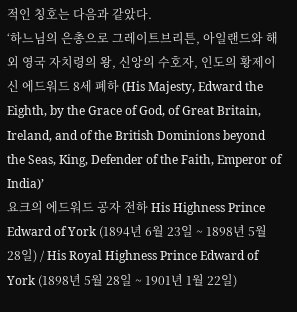적인 칭호는 다음과 같았다.
‘하느님의 은총으로 그레이트브리튼, 아일랜드와 해외 영국 자치령의 왕, 신앙의 수호자, 인도의 황제이신 에드워드 8세 폐하 (His Majesty, Edward the Eighth, by the Grace of God, of Great Britain, Ireland, and of the British Dominions beyond the Seas, King, Defender of the Faith, Emperor of India)’
요크의 에드워드 공자 전하 His Highness Prince Edward of York (1894년 6월 23일 ~ 1898년 5월 28일) / His Royal Highness Prince Edward of York (1898년 5월 28일 ~ 1901년 1월 22일)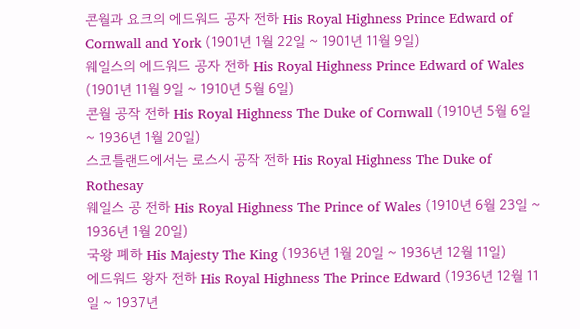콘월과 요크의 에드워드 공자 전하 His Royal Highness Prince Edward of Cornwall and York (1901년 1월 22일 ~ 1901년 11월 9일)
웨일스의 에드워드 공자 전하 His Royal Highness Prince Edward of Wales (1901년 11월 9일 ~ 1910년 5월 6일)
콘월 공작 전하 His Royal Highness The Duke of Cornwall (1910년 5월 6일 ~ 1936년 1월 20일)
스코틀랜드에서는 로스시 공작 전하 His Royal Highness The Duke of Rothesay
웨일스 공 전하 His Royal Highness The Prince of Wales (1910년 6월 23일 ~ 1936년 1월 20일)
국왕 폐하 His Majesty The King (1936년 1월 20일 ~ 1936년 12월 11일)
에드워드 왕자 전하 His Royal Highness The Prince Edward (1936년 12월 11일 ~ 1937년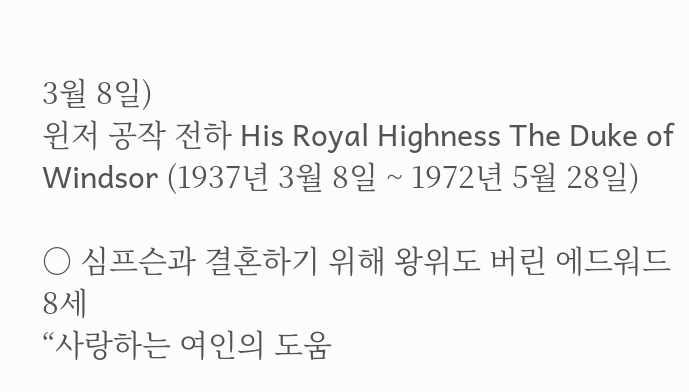3월 8일)
윈저 공작 전하 His Royal Highness The Duke of Windsor (1937년 3월 8일 ~ 1972년 5월 28일)

○ 심프슨과 결혼하기 위해 왕위도 버린 에드워드 8세
“사랑하는 여인의 도움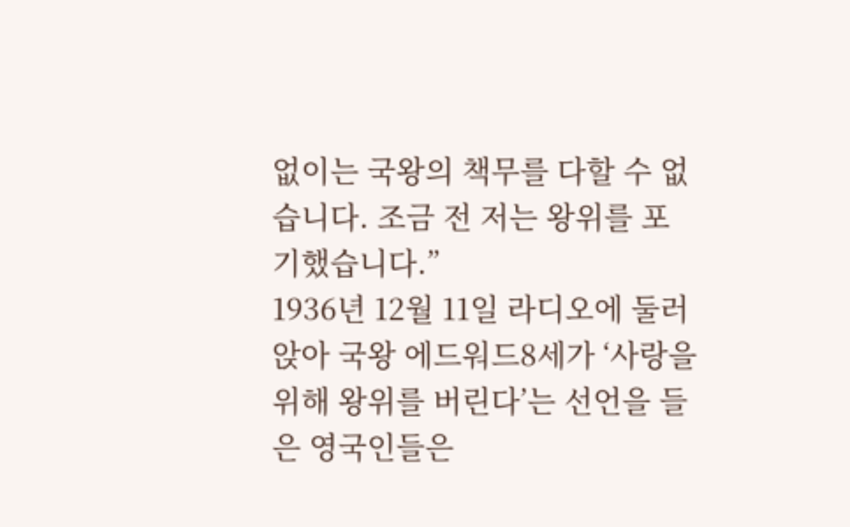없이는 국왕의 책무를 다할 수 없습니다. 조금 전 저는 왕위를 포기했습니다.”
1936년 12월 11일 라디오에 둘러 앉아 국왕 에드워드8세가 ‘사랑을 위해 왕위를 버린다’는 선언을 들은 영국인들은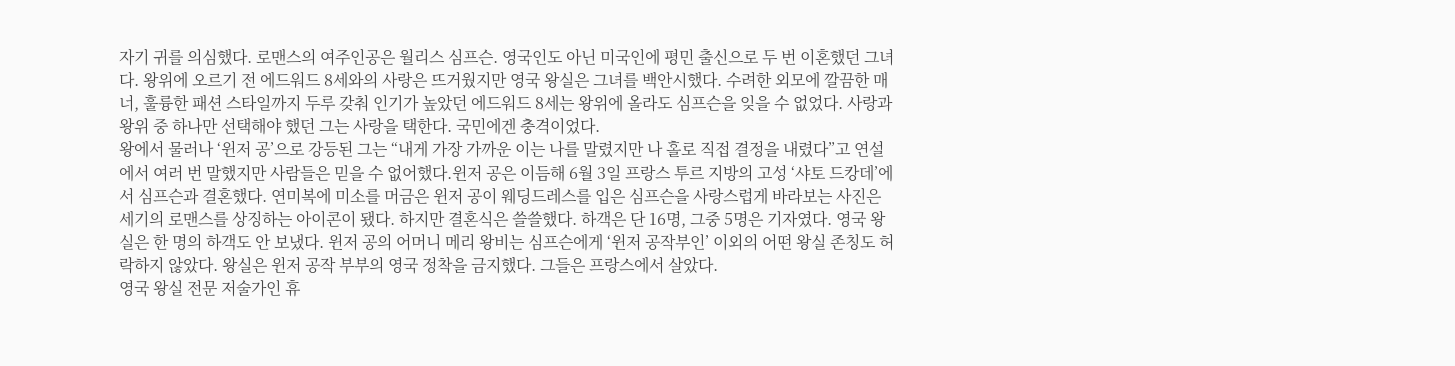자기 귀를 의심했다. 로맨스의 여주인공은 월리스 심프슨. 영국인도 아닌 미국인에 평민 출신으로 두 번 이혼했던 그녀다. 왕위에 오르기 전 에드워드 8세와의 사랑은 뜨거웠지만 영국 왕실은 그녀를 백안시했다. 수려한 외모에 깔끔한 매너, 훌륭한 패션 스타일까지 두루 갖춰 인기가 높았던 에드워드 8세는 왕위에 올라도 심프슨을 잊을 수 없었다. 사랑과 왕위 중 하나만 선택해야 했던 그는 사랑을 택한다. 국민에겐 충격이었다.
왕에서 물러나 ‘윈저 공’으로 강등된 그는 “내게 가장 가까운 이는 나를 말렸지만 나 홀로 직접 결정을 내렸다”고 연설에서 여러 번 말했지만 사람들은 믿을 수 없어했다.윈저 공은 이듬해 6월 3일 프랑스 투르 지방의 고성 ‘샤토 드캉데’에서 심프슨과 결혼했다. 연미복에 미소를 머금은 윈저 공이 웨딩드레스를 입은 심프슨을 사랑스럽게 바라보는 사진은 세기의 로맨스를 상징하는 아이콘이 됐다. 하지만 결혼식은 쓸쓸했다. 하객은 단 16명, 그중 5명은 기자였다. 영국 왕실은 한 명의 하객도 안 보냈다. 윈저 공의 어머니 메리 왕비는 심프슨에게 ‘윈저 공작부인’ 이외의 어떤 왕실 존칭도 허락하지 않았다. 왕실은 윈저 공작 부부의 영국 정착을 금지했다. 그들은 프랑스에서 살았다.
영국 왕실 전문 저술가인 휴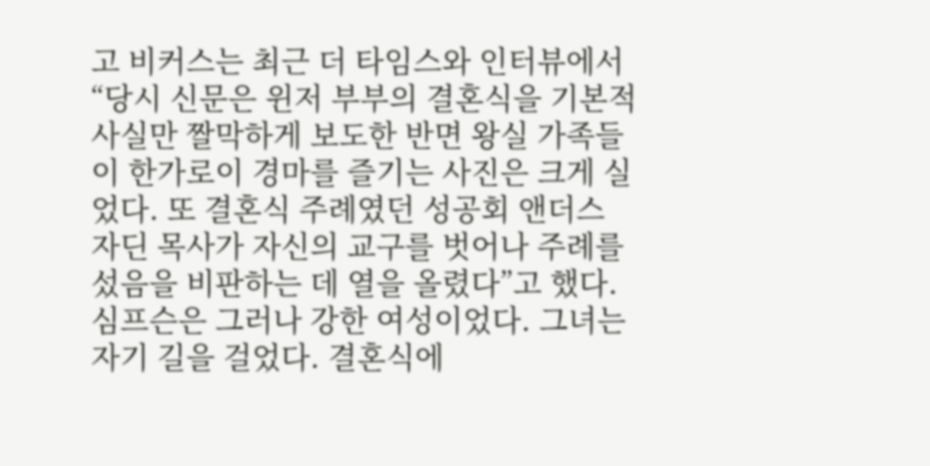고 비커스는 최근 더 타임스와 인터뷰에서 “당시 신문은 윈저 부부의 결혼식을 기본적 사실만 짤막하게 보도한 반면 왕실 가족들이 한가로이 경마를 즐기는 사진은 크게 실었다. 또 결혼식 주례였던 성공회 앤더스 자딘 목사가 자신의 교구를 벗어나 주례를 섰음을 비판하는 데 열을 올렸다”고 했다.
심프슨은 그러나 강한 여성이었다. 그녀는 자기 길을 걸었다. 결혼식에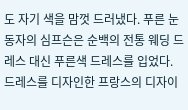도 자기 색을 맘껏 드러냈다. 푸른 눈동자의 심프슨은 순백의 전통 웨딩 드레스 대신 푸른색 드레스를 입었다. 드레스를 디자인한 프랑스의 디자이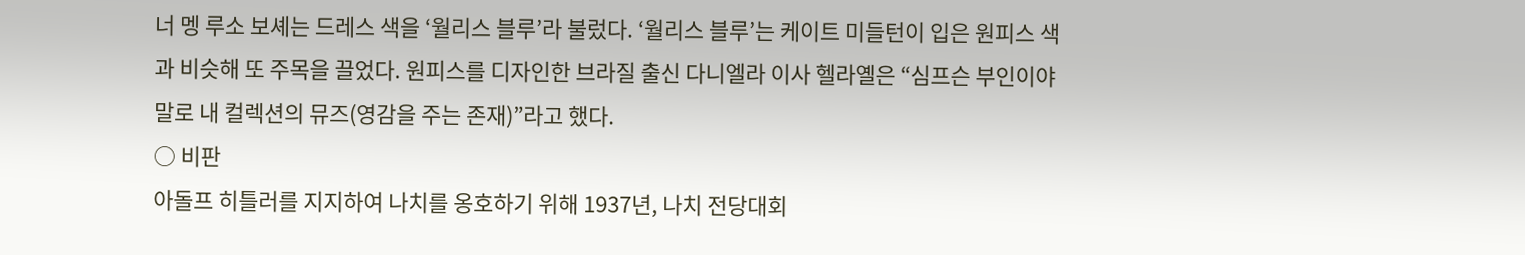너 멩 루소 보셰는 드레스 색을 ‘월리스 블루’라 불렀다. ‘월리스 블루’는 케이트 미들턴이 입은 원피스 색과 비슷해 또 주목을 끌었다. 원피스를 디자인한 브라질 출신 다니엘라 이사 헬라옐은 “심프슨 부인이야말로 내 컬렉션의 뮤즈(영감을 주는 존재)”라고 했다.
○ 비판
아돌프 히틀러를 지지하여 나치를 옹호하기 위해 1937년, 나치 전당대회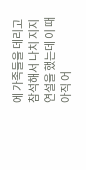에 가족들을 데리고 참석해서 나치 지지연설을 했는데 이 때 아직 어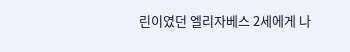린이였던 엘리자베스 2세에게 나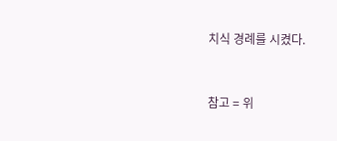치식 경례를 시켰다.



참고 = 위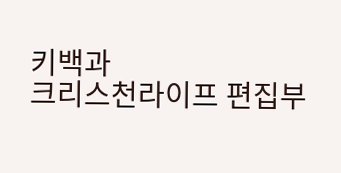키백과
크리스천라이프 편집부